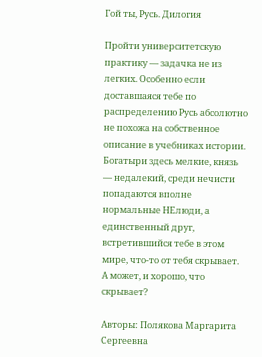Гой ты, Русь. Дилогия

Пройти университетскую практику — задачка не из легких. Особенно если доставшаяся тебе по распределению Русь абсолютно не похожа на собственное описание в учебниках истории. Богатыри здесь мелкие, князь — недалекий, среди нечисти попадаются вполне нормальные НЕлюди, а единственный друг, встретившийся тебе в этом мире, что-то от тебя скрывает. А может, и хорошо, что скрывает?

Авторы: Полякова Маргарита Сергеевна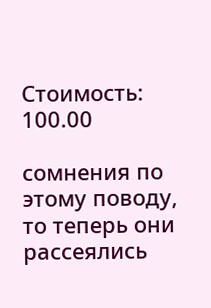Стоимость: 100.00

сомнения по этому поводу, то теперь они рассеялись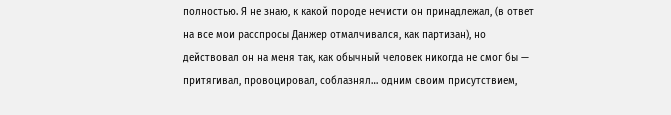полностью. Я не знаю, к какой породе нечисти он принадлежал, (в ответ на все мои расспросы Данжер отмалчивался, как партизан), но действовал он на меня так, как обычный человек никогда не смог бы — притягивал, провоцировал, соблазнял… одним своим присутствием,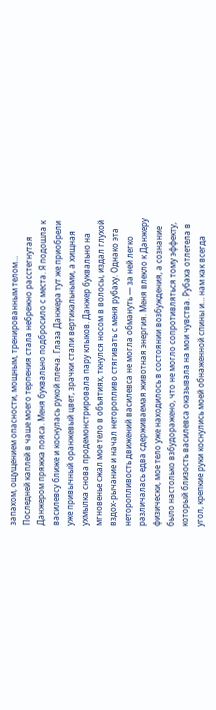запахом, ощущением опасности, мощным, тренированным телом…
Последней каплей в чаше моего терпения стала небрежно расстегнутая Данжером пряжка пояса. Меня буквально подбросило с места. Я подошла к василевсу ближе и коснулась рукой плеча. Глаза Данжера тут же приобрели уже привычный оранжевый цвет, зрачки стали вертикальными, а хищная ухмылка снова продемонстрировала пару клыков. Данжер буквально на мгновенье сжал мое тело в объятиях, ткнулся носом в волосы, издал глухой вздох-рычание и начал неторопливо стягивать с меня рубаху. Однако эта неторопливость движений василевса не могла обмануть — за ней легко различалась едва сдерживаемая животная энергия. Меня влекло к Данжеру физически, мое тело уже находилось в состоянии возбуждения, а сознание было настолько взбудоражено, что не могло сопротивляться тому эффекту, который близость василевса оказывала на мои чувства. Рубаха отлетела в угол, крепкие руки коснулись моей обнаженной спины и… нам как всегда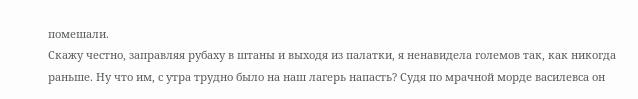помешали.
Скажу честно, заправляя рубаху в штаны и выходя из палатки, я ненавидела големов так, как никогда раньше. Ну что им, с утра трудно было на наш лагерь напасть? Судя по мрачной морде василевса он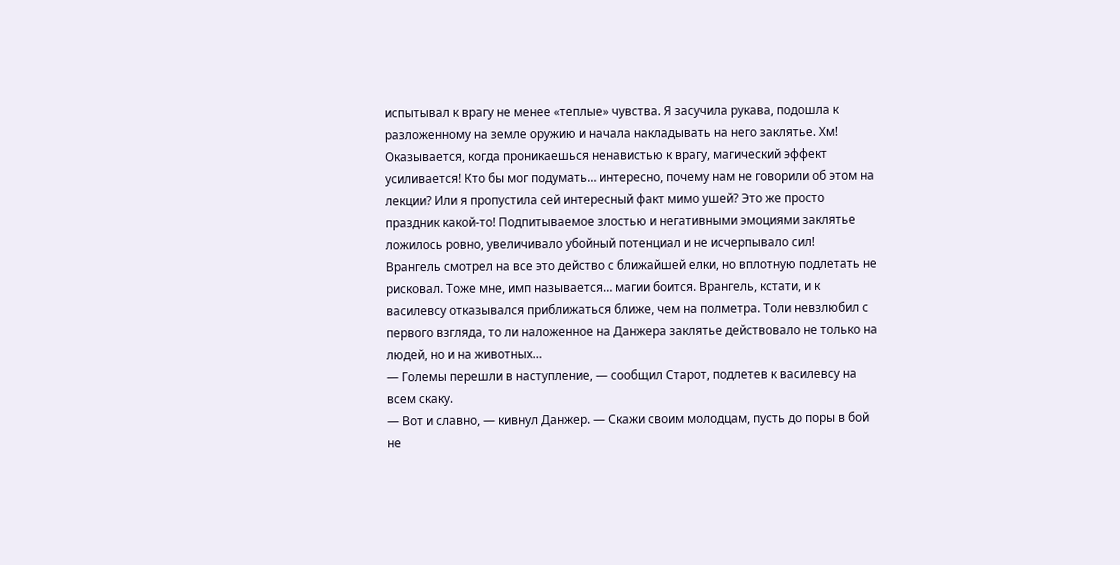испытывал к врагу не менее «теплые» чувства. Я засучила рукава, подошла к разложенному на земле оружию и начала накладывать на него заклятье. Хм! Оказывается, когда проникаешься ненавистью к врагу, магический эффект усиливается! Кто бы мог подумать… интересно, почему нам не говорили об этом на лекции? Или я пропустила сей интересный факт мимо ушей? Это же просто праздник какой-то! Подпитываемое злостью и негативными эмоциями заклятье ложилось ровно, увеличивало убойный потенциал и не исчерпывало сил!
Врангель смотрел на все это действо с ближайшей елки, но вплотную подлетать не рисковал. Тоже мне, имп называется… магии боится. Врангель, кстати, и к василевсу отказывался приближаться ближе, чем на полметра. Толи невзлюбил с первого взгляда, то ли наложенное на Данжера заклятье действовало не только на людей, но и на животных…
— Големы перешли в наступление, — сообщил Старот, подлетев к василевсу на всем скаку.
— Вот и славно, — кивнул Данжер. — Скажи своим молодцам, пусть до поры в бой не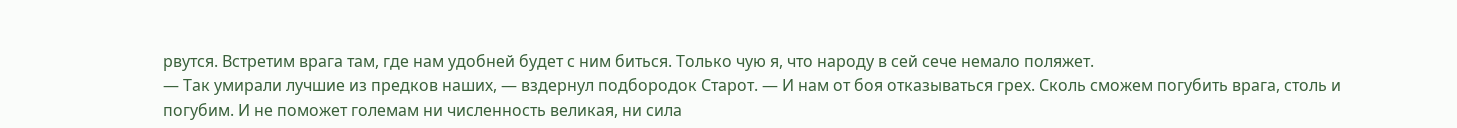рвутся. Встретим врага там, где нам удобней будет с ним биться. Только чую я, что народу в сей сече немало поляжет.
— Так умирали лучшие из предков наших, — вздернул подбородок Старот. — И нам от боя отказываться грех. Сколь сможем погубить врага, столь и погубим. И не поможет големам ни численность великая, ни сила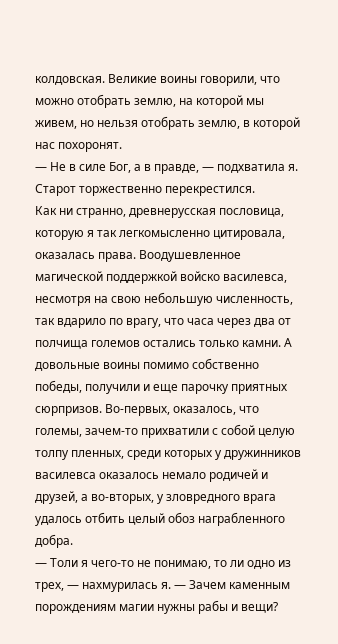колдовская. Великие воины говорили, что можно отобрать землю, на которой мы живем, но нельзя отобрать землю, в которой нас похоронят.
— Не в силе Бог, а в правде, — подхватила я. Старот торжественно перекрестился.
Как ни странно, древнерусская пословица, которую я так легкомысленно цитировала, оказалась права. Воодушевленное магической поддержкой войско василевса, несмотря на свою небольшую численность, так вдарило по врагу, что часа через два от полчища големов остались только камни. А довольные воины помимо собственно победы, получили и еще парочку приятных сюрпризов. Во-первых, оказалось, что големы, зачем-то прихватили с собой целую толпу пленных, среди которых у дружинников василевса оказалось немало родичей и друзей, а во-вторых, у зловредного врага удалось отбить целый обоз награбленного добра.
— Толи я чего-то не понимаю, то ли одно из трех, — нахмурилась я. — Зачем каменным порождениям магии нужны рабы и вещи?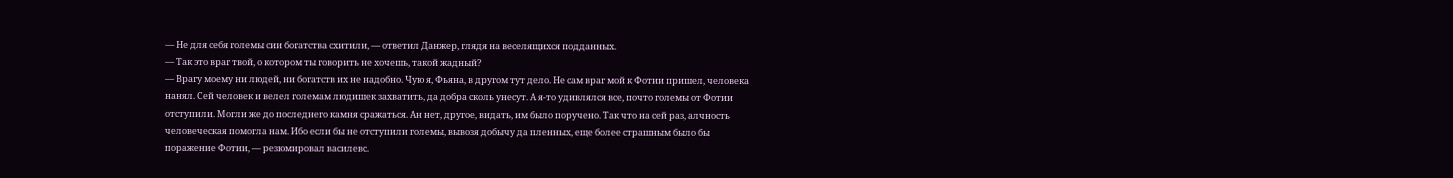— Не для себя големы сии богатства схитили, — ответил Данжер, глядя на веселящихся подданных.
— Так это враг твой, о котором ты говорить не хочешь, такой жадный?
— Врагу моему ни людей, ни богатств их не надобно. Чую я, Фьяна, в другом тут дело. Не сам враг мой к Фотии пришел, человека нанял. Сей человек и велел големам людишек захватить, да добра сколь унесут. А я-то удивлялся все, почто големы от Фотии отступили. Могли же до последнего камня сражаться. Ан нет, другое, видать, им было поручено. Так что на сей раз, алчность человеческая помогла нам. Ибо если бы не отступили големы, вывозя добычу да пленных, еще более страшным было бы поражение Фотии, — резюмировал василевс.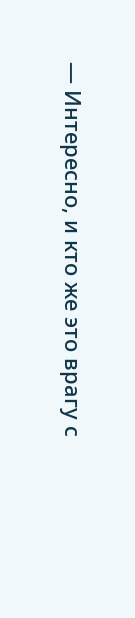— Интересно, и кто же это врагу с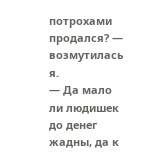потрохами продался? — возмутилась я.
— Да мало ли людишек до денег жадны, да к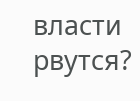власти рвутся?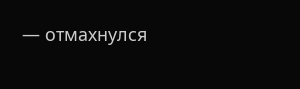— отмахнулся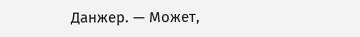Данжер. — Может,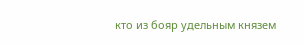кто из бояр удельным князем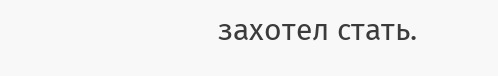захотел стать.